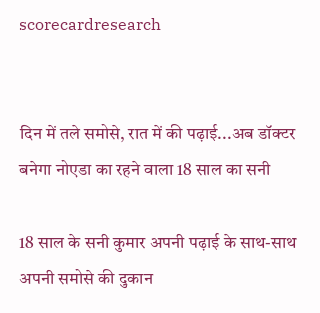scorecardresearch


दिन में तले समोसे, रात में की पढ़ाई...अब डॉक्टर बनेगा नोएडा का रहने वाला 18 साल का सनी

18 साल के सनी कुमार अपनी पढ़ाई के साथ-साथ अपनी समोसे की दुकान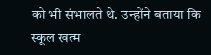को भी संभालते थे. उन्होंने बताया कि स्कूल खत्म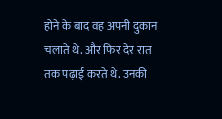होने के बाद वह अपनी दुकान चलाते थे. और फिर देर रात तक पढ़ाई करते थे. उनकी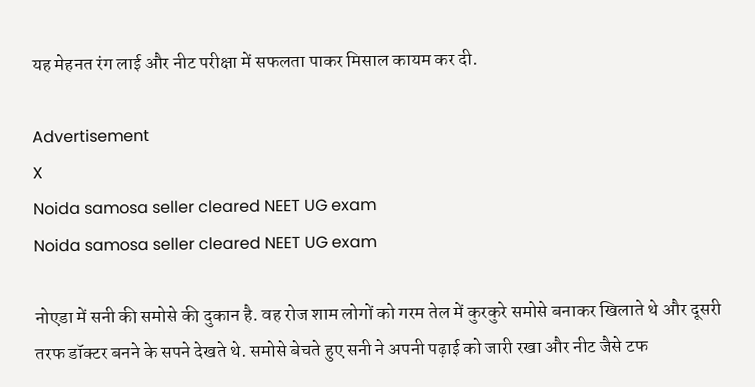यह मेहनत रंग लाई और नीट परीक्षा में सफलता पाकर मिसाल कायम कर दी.

Advertisement
X
Noida samosa seller cleared NEET UG exam
Noida samosa seller cleared NEET UG exam

नोएडा में सनी की समोसे की दुकान है. वह रोज शाम लोगों को गरम तेल में कुरकुरे समोसे बनाकर खिलाते थे और दूसरी तरफ डॉक्टर बनने के सपने देखते थे. समोसे बेचते हुए सनी ने अपनी पढ़ाई को जारी रखा और नीट जैसे टफ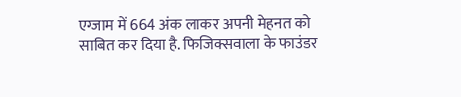एग्जाम में 664 अंक लाकर अपनी मेहनत को साबित कर दिया है. फिजिक्सवाला के फाउंडर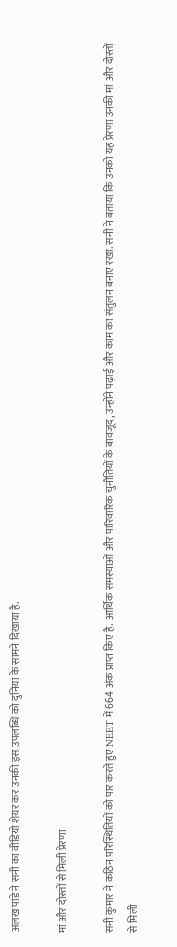अलख पांडे ने सनी का वीडियो शेयर कर उनकी इस उपलब्धि को दुनिया के सामने दिखाया है.

मां और दोस्तों से मिली प्रेरणा

सनी कुमार ने कठिन परिस्थितियों को पार करते हुए NEET में 664 अंक प्राप्त किए है. आर्थिक समस्याओं और पारिवारिक चुनौतियों के बावजूद, उन्होंने पढ़ाई और काम का संतुलन बनाए रखा. सनी ने बताया कि उनको यह प्रेरणा उनकी मां और दोस्तों से मिली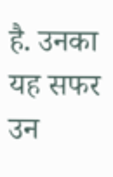है. उनका यह सफर उन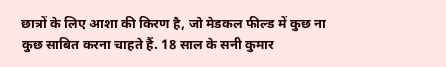छात्रों के लिए आशा की किरण है, जो मेडकल फील्ड में कुछ ना कुछ साबित करना चाहते हैं. 18 साल के सनी कुमार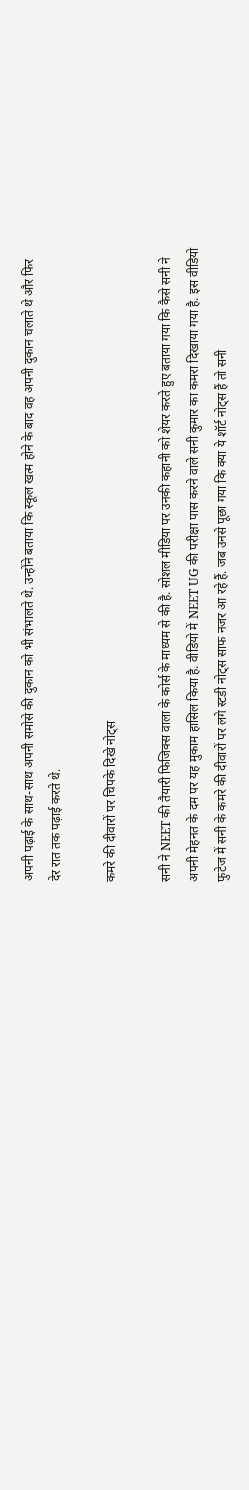अपनी पढ़ाई के साथ-साथ अपनी समोसे की दुकान को भी संभालते थे. उन्होंने बताया कि स्कूल खत्म होने के बाद वह अपनी दुकान चलाते थे और फिर देर रात तक पढ़ाई करते थे.

कमरे की दीवारों पर चिपके दिखे नोट्स

सनी ने NEET की तैयारी फिजिक्स वाला के कोर्स के माध्यम से की है. सोशल मीडिया पर उनकी कहानी को शेयर करते हुए बताया गया कि कैसे सनी ने अपनी मेहनत के दम पर यह मुकाम हासिल किया है. वीडियो में NEET UG की परीक्षा पास करने वाले सनी कुमार का कमरा दिखाया गया है. इस वीडियो फुटेज में सनी के कमरे की दीवारों पर लगे स्टडी नोट्स साफ नजर आ रहे हैं. जब उनसे पूछा गया कि क्या ये शॉर्ट नोट्स हैं तो सनी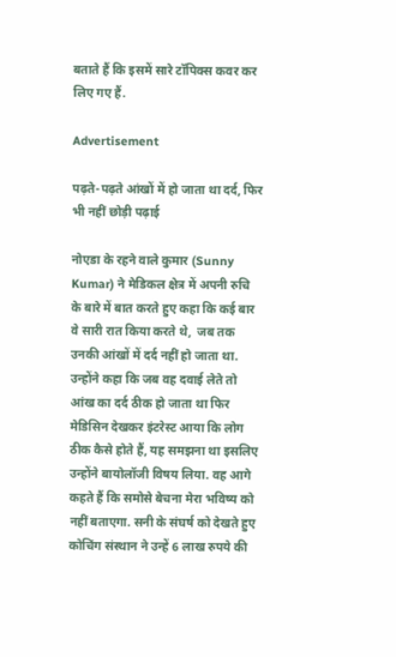बताते हैं कि इसमें सारे टॉपिक्स कवर कर लिए गए हैं.

Advertisement

पढ़ते-पढ़ते आंखों में हो जाता था दर्द, फिर भी नहीं छोड़ी पढ़ाई

नोएडा के रहने वाले कुमार (Sunny Kumar) ने मेडिकल क्षेत्र में अपनी रुचि के बारे में बात करते हुए कहा कि कई बार वे सारी रात किया करते थे,  जब तक उनकी आंखों में दर्द नहीं हो जाता था. उन्होंने कहा कि जब वह दवाई लेते तो आंख का दर्द ठीक हो जाता था फिर मेडिसिन देखकर इंटरेस्ट आया कि लोग ठीक कैसे होते हैं, यह समझना था इसलिए उन्होंने बायोलॉजी विषय लिया. वह आगे कहते हैं कि समोसे बेचना मेरा भविष्य को नहीं बताएगा. सनी के संघर्ष को देखते हुए कोचिंग संस्थान ने उन्हें 6 लाख रुपये की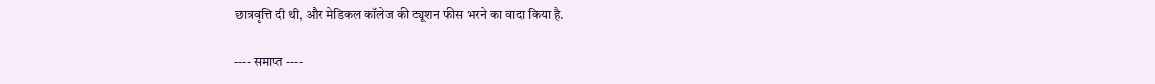छात्रवृत्ति दी थी, और मेडिकल कॉलेज की ट्यूशन फीस भरने का वादा किया है.

---- समाप्त ----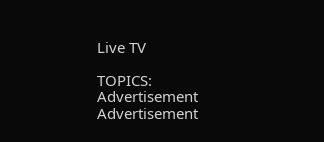Live TV

TOPICS:
Advertisement
Advertisement